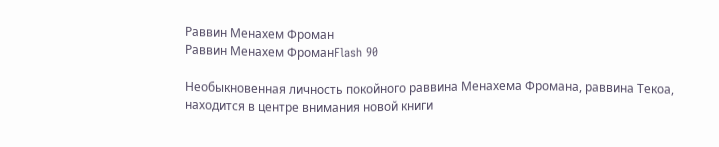Раввин Менахем Фроман
Раввин Менахем ФроманFlash 90

Необыкновенная личность покойного раввина Менахема Фромана, раввина Текоа, находится в центре внимания новой книги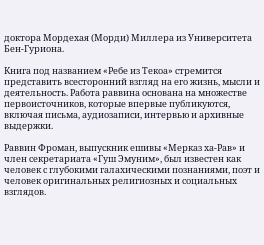доктора Мордехая (Морди) Миллера из Университета Бен-Гуриона.

Книга под названием «Ребе из Текоа» стремится представить всесторонний взгляд на его жизнь, мысли и деятельность. Работа раввина основана на множестве первоисточников, которые впервые публикуются, включая письма, аудиозаписи, интервью и архивные выдержки.

Раввин Фроман, выпускник ешивы «Мерказ ха-Рав» и член секретариата «Гуш Эмуним», был известен как человек с глубокими галахическими познаниями, поэт и человек оригинальных религиозных и социальных взглядов.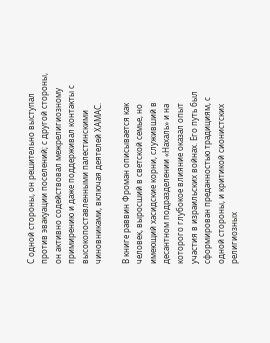С одной стороны, он решительно выступал против эвакуации поселений; с другой стороны, он активно содействовал межрелигиозному примирению и даже поддерживал контакты с высокопоставленными палестинскими чиновниками, включая деятелей ХАМАС.

В книге раввин Фроман описывается как человек, выросший в светской семье, но имеющий хасидские корни, служивший в десантном подразделении «Нахаль» и на которого глубокое влияние оказал опыт участия в израильских войнах. Его путь был сформирован преданностью традициям, с одной стороны, и критикой сионистских религиозных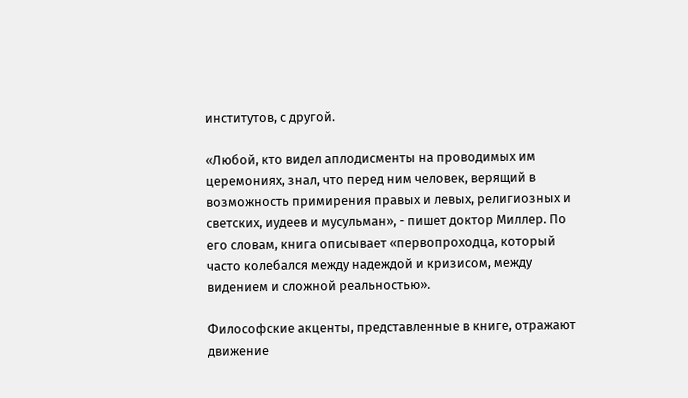институтов, с другой.

«Любой, кто видел аплодисменты на проводимых им церемониях, знал, что перед ним человек, верящий в возможность примирения правых и левых, религиозных и светских, иудеев и мусульман», - пишет доктор Миллер. По его словам, книга описывает «первопроходца, который часто колебался между надеждой и кризисом, между видением и сложной реальностью».

Философские акценты, представленные в книге, отражают движение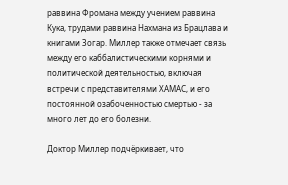раввина Фромана между учением раввина Кука, трудами раввина Нахмана из Брацлава и книгами Зогар. Миллер также отмечает связь между его каббалистическими корнями и политической деятельностью, включая встречи с представителями ХАМАС, и его постоянной озабоченностью смертью - за много лет до его болезни.

Доктор Миллер подчёркивает, что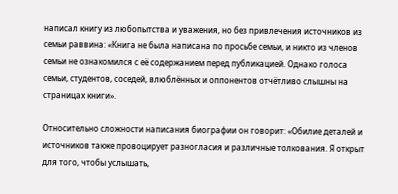написал книгу из любопытства и уважения, но без привлечения источников из семьи раввина: «Книга не была написана по просьбе семьи, и никто из членов семьи не ознакомился с её содержанием перед публикацией. Однако голоса семьи, студентов, соседей, влюблённых и оппонентов отчётливо слышны на страницах книги».

Относительно сложности написания биографии он говорит: «Обилие деталей и источников также провоцирует разногласия и различные толкования. Я открыт для того, чтобы услышать,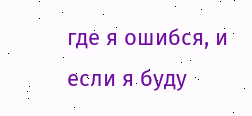где я ошибся, и если я буду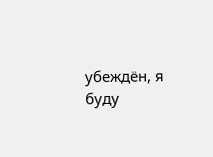убеждён, я буду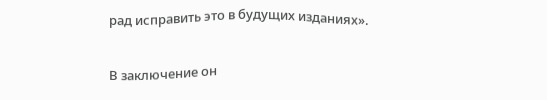рад исправить это в будущих изданиях».

В заключение он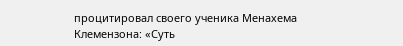процитировал своего ученика Менахема Клемензона: «Суть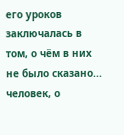его уроков заключалась в том, о чём в них не было сказано... человек, о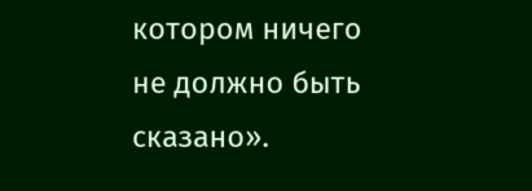котором ничего не должно быть сказано».